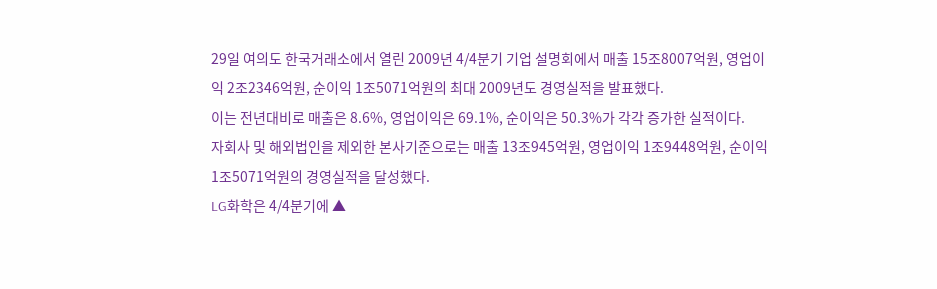29일 여의도 한국거래소에서 열린 2009년 4/4분기 기업 설명회에서 매출 15조8007억원, 영업이익 2조2346억원, 순이익 1조5071억원의 최대 2009년도 경영실적을 발표했다.
이는 전년대비로 매출은 8.6%, 영업이익은 69.1%, 순이익은 50.3%가 각각 증가한 실적이다.
자회사 및 해외법인을 제외한 본사기준으로는 매출 13조945억원, 영업이익 1조9448억원, 순이익 1조5071억원의 경영실적을 달성했다.
LG화학은 4/4분기에 ▲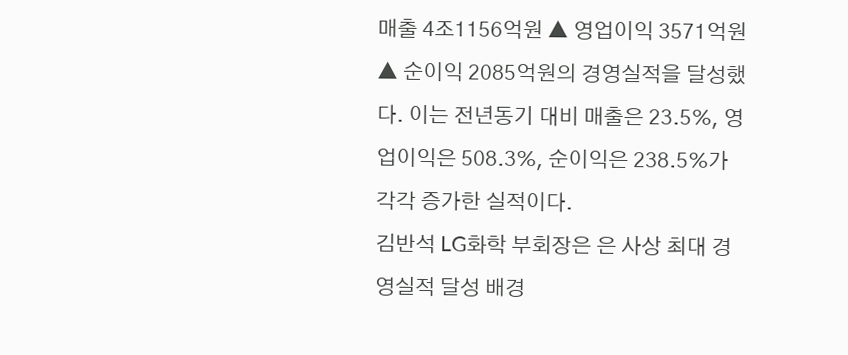매출 4조1156억원 ▲ 영업이익 3571억원 ▲ 순이익 2085억원의 경영실적을 달성했다. 이는 전년동기 대비 매출은 23.5%, 영업이익은 508.3%, 순이익은 238.5%가 각각 증가한 실적이다.
김반석 LG화학 부회장은 은 사상 최대 경영실적 달성 배경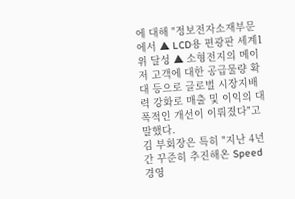에 대해 "정보전자소재부문에서 ▲ LCD용 편광판 세계1위 달성 ▲ 소형전지의 메이저 고객에 대한 공급물량 확대 등으로 글로벌 시장지배력 강화로 매출 및 이익의 대폭적인 개선이 이뤄졌다"고 말했다.
김 부회장은 특히 "지난 4년간 꾸준히 추진해온 Speed 경영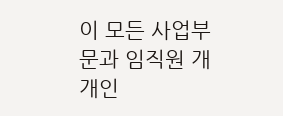이 모든 사업부문과 임직원 개개인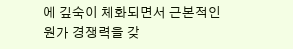에 깊숙이 체화되면서 근본적인 원가 경쟁력을 갖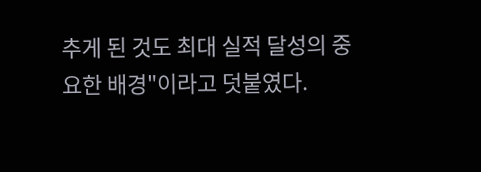추게 된 것도 최대 실적 달성의 중요한 배경"이라고 덧붙였다.